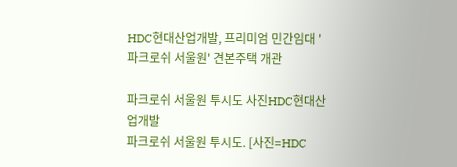HDC현대산업개발, 프리미엄 민간임대 '파크로쉬 서울원' 견본주택 개관

파크로쉬 서울원 투시도 사진HDC현대산업개발
파크로쉬 서울원 투시도. [사진=HDC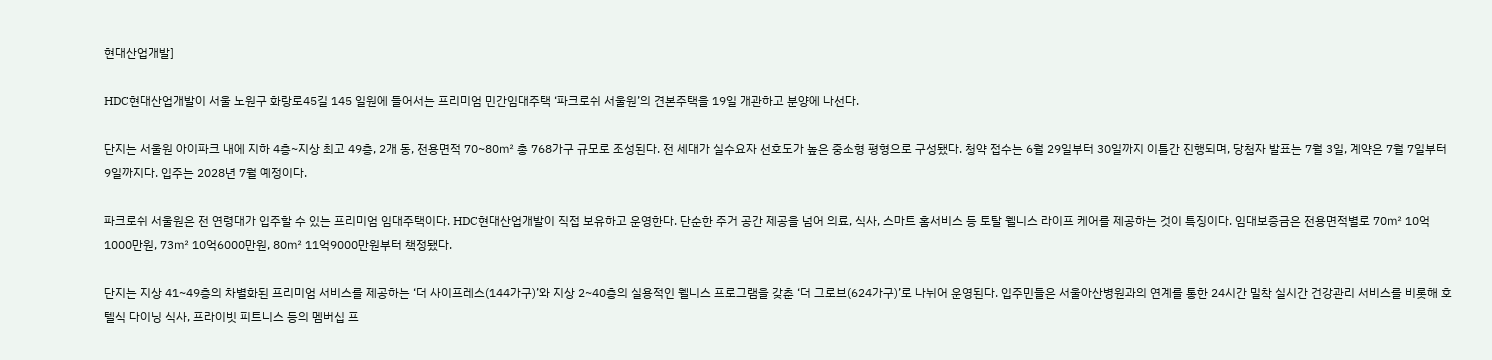현대산업개발]

HDC현대산업개발이 서울 노원구 화랑로45길 145 일원에 들어서는 프리미엄 민간임대주택 ‘파크로쉬 서울원’의 견본주택을 19일 개관하고 분양에 나선다.

단지는 서울원 아이파크 내에 지하 4층~지상 최고 49층, 2개 동, 전용면적 70~80㎡ 총 768가구 규모로 조성된다. 전 세대가 실수요자 선호도가 높은 중소형 평형으로 구성됐다. 청약 접수는 6월 29일부터 30일까지 이틀간 진행되며, 당첨자 발표는 7월 3일, 계약은 7월 7일부터 9일까지다. 입주는 2028년 7월 예정이다.

파크로쉬 서울원은 전 연령대가 입주할 수 있는 프리미엄 임대주택이다. HDC현대산업개발이 직접 보유하고 운영한다. 단순한 주거 공간 제공을 넘어 의료, 식사, 스마트 홈서비스 등 토탈 웰니스 라이프 케어를 제공하는 것이 특징이다. 임대보증금은 전용면적별로 70㎡ 10억1000만원, 73㎡ 10억6000만원, 80㎡ 11억9000만원부터 책정됐다.

단지는 지상 41~49층의 차별화된 프리미엄 서비스를 제공하는 ‘더 사이프레스(144가구)’와 지상 2~40층의 실용적인 웰니스 프로그램을 갖춘 ‘더 그로브(624가구)’로 나뉘어 운영된다. 입주민들은 서울아산병원과의 연계를 통한 24시간 밀착 실시간 건강관리 서비스를 비롯해 호텔식 다이닝 식사, 프라이빗 피트니스 등의 멤버십 프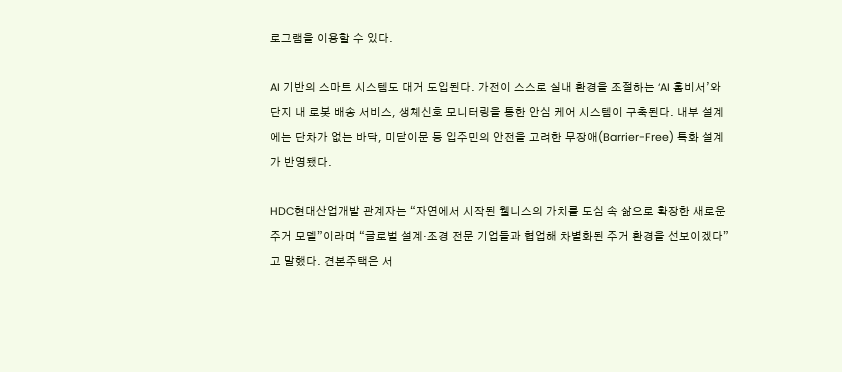로그램을 이용할 수 있다.

AI 기반의 스마트 시스템도 대거 도입된다. 가전이 스스로 실내 환경을 조절하는 ‘AI 홈비서’와 단지 내 로봇 배송 서비스, 생체신호 모니터링을 통한 안심 케어 시스템이 구축된다. 내부 설계에는 단차가 없는 바닥, 미닫이문 등 입주민의 안전을 고려한 무장애(Barrier-Free) 특화 설계가 반영됐다.

HDC현대산업개발 관계자는 “자연에서 시작된 웰니스의 가치를 도심 속 삶으로 확장한 새로운 주거 모델”이라며 “글로벌 설계·조경 전문 기업들과 협업해 차별화된 주거 환경을 선보이겠다”고 말했다. 견본주택은 서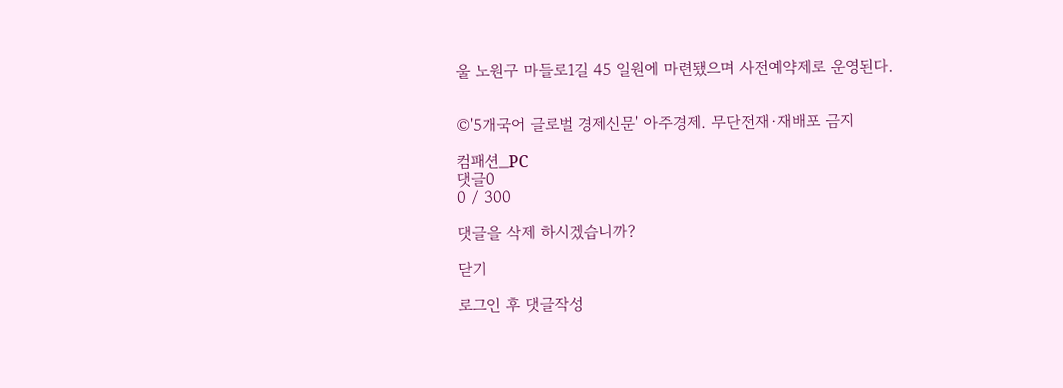울 노원구 마들로1길 45 일원에 마련됐으며 사전예약제로 운영된다.


©'5개국어 글로벌 경제신문' 아주경제. 무단전재·재배포 금지

컴패션_PC
댓글0
0 / 300

댓글을 삭제 하시겠습니까?

닫기

로그인 후 댓글작성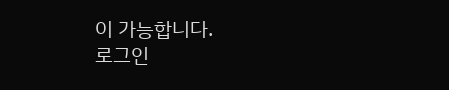이 가능합니다.
로그인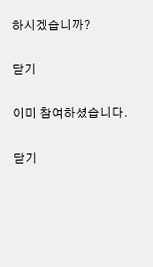하시겠습니까?

닫기

이미 참여하셨습니다.

닫기